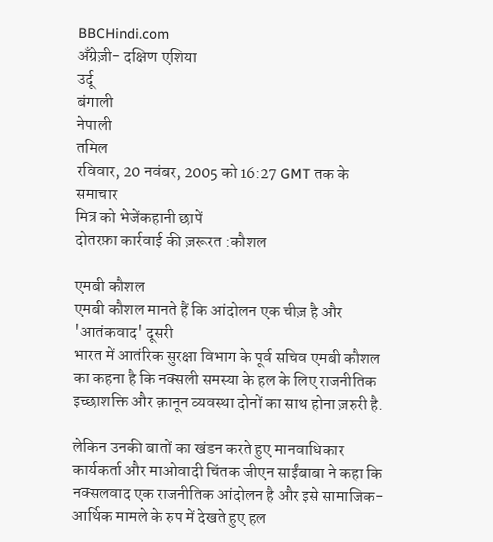BBCHindi.com
अँग्रेज़ी- दक्षिण एशिया
उर्दू
बंगाली
नेपाली
तमिल
रविवार, 20 नवंबर, 2005 को 16:27 GMT तक के समाचार
मित्र को भेजेंकहानी छापें
दोतरफ़ा कार्रवाई की ज़रूरत :कौशल

एमबी कौशल
एमबी कौशल मानते हैं कि आंदोलन एक चीज़ है और 'आतंकवाद' दूसरी
भारत में आतंरिक सुरक्षा विभाग के पूर्व सचिव एमबी कौशल का कहना है कि नक्सली समस्या के हल के लिए राजनीतिक इच्छाशक्ति और क़ानून व्यवस्था दोनों का साथ होना ज़रुरी है.

लेकिन उनकी बातों का खंडन करते हुए मानवाधिकार कार्यकर्ता और माओवादी चिंतक जीएन साईंबाबा ने कहा कि नक्सलवाद एक राजनीतिक आंदोलन है और इसे सामाजिक-आर्थिक मामले के रुप में देखते हुए हल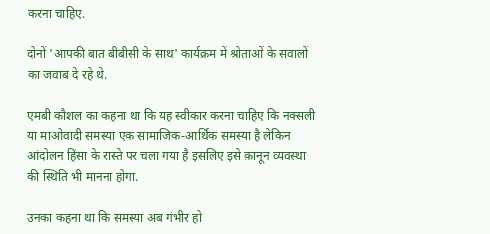करना चाहिए.

दोनों 'आपकी बात बीबीसी के साथ' कार्यक्रम में श्रोताओं के सवालों का जवाब दे रहे थे.

एमबी कौशल का कहना था कि यह स्वीकार करना चाहिए कि नक्सली या माओवादी समस्या एक सामाजिक-आर्थिक समस्या है लेकिन आंदोलन हिंसा के रास्ते पर चला गया है इसलिए इसे क़ानून व्यवस्था की स्थिति भी मानना होगा.

उनका कहना था कि समस्या अब गंभीर हो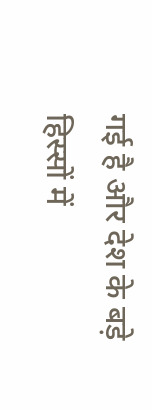गई है और देश के बड़े हिस्सों में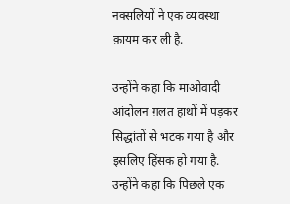नक्सलियों ने एक व्यवस्था क़ायम कर ली है.

उन्होंने कहा कि माओवादी आंदोलन ग़लत हाथों में पड़कर सिद्धांतों से भटक गया है और इसलिए हिंसक हो गया है. उन्होंने कहा कि पिछले एक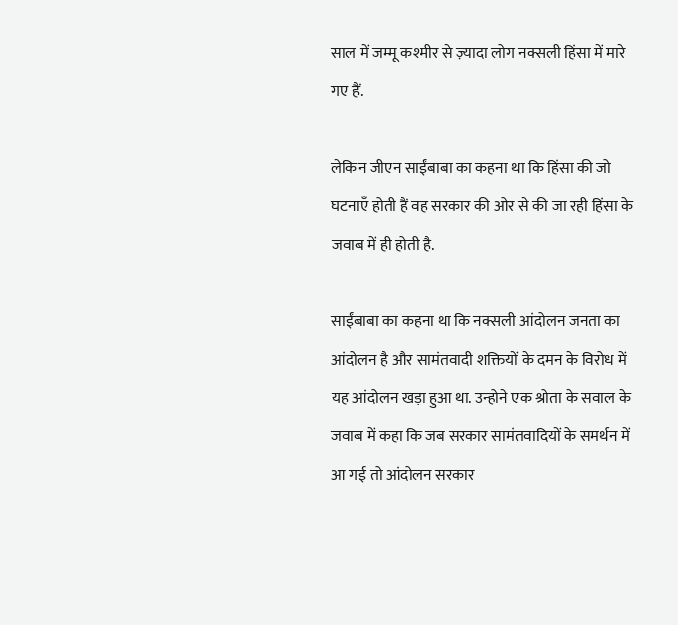साल में जम्मू कश्मीर से ज़्यादा लोग नक्सली हिंसा में मारे गए हैं.

लेकिन जीएन साईंबाबा का कहना था कि हिंसा की जो घटनाएँ होती हैं वह सरकार की ओर से की जा रही हिंसा के जवाब में ही होती है.

साईंबाबा का कहना था कि नक्सली आंदोलन जनता का आंदोलन है और सामंतवादी शक्तियों के दमन के विरोध में यह आंदोलन खड़ा हुआ था. उन्होने एक श्रोता के सवाल के जवाब में कहा कि जब सरकार सामंतवादियों के समर्थन में आ गई तो आंदोलन सरकार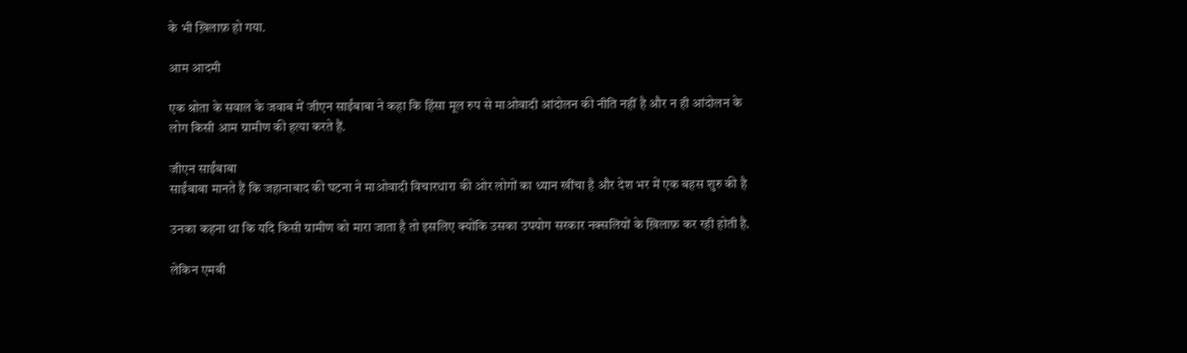के भी ख़िलाफ़ हो गया.

आम आदमी

एक श्रोता के सवाल के जवाब में जीएन साईंबाबा ने कहा कि हिंसा मूल रुप से माओवादी आंदोलन की नीति नहीं है और न ही आंदोलन के लोग किसी आम ग्रामीण की हत्या करते हैं.

जीएन साईंबाबा
साईंबाबा मानते हैं कि जहानाबाद की घटना ने माओवादी विचारधारा की ओर लोगों का ध्यान खींचा है और देश भर में एक बहस शुरु की है

उनका कहना था कि यदि किसी ग्रामीण को मारा जाता है तो इसलिए क्योंकि उसका उपयोग सरकार नक्सलियों के ख़िलाफ़ कर रही होती है.

लेकिन एमबी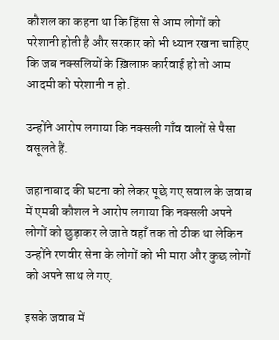कौशल का कहना था कि हिंसा से आम लोगों को परेशानी होती है और सरकार को भी ध्यान रखना चाहिए कि जब नक्सलियों के ख़िलाफ़ कार्रवाई हो तो आम आदमी को परेशानी न हो.

उन्होंने आरोप लगाया कि नक्सली गाँव वालों से पैसा वसूलते हैं.

जहानाबाद की घटना को लेकर पूछे गए सवाल के जवाब में एमबी कौशल ने आरोप लगाया कि नक्सली अपने लोगों को छुड़ाकर ले जाते वहाँ तक तो ठीक था लेकिन उन्होंने रणवीर सेना के लोगों को भी मारा और कुछ लोगों को अपने साथ ले गए.

इसके जवाब में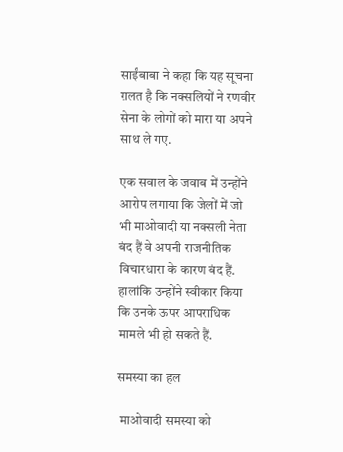साईंबाबा ने कहा कि यह सूचना ग़लत है कि नक्सलियों ने रणवीर सेना के लोगों को मारा या अपने साथ ले गए.

एक सवाल के जवाब में उन्होंने आरोप लगाया कि जेलों में जो भी माओवादी या नक्सली नेता बंद हैं वे अपनी राजनीतिक विचारधारा के कारण बंद हैं. हालांकि उन्होंने स्वीकार किया कि उनके ऊपर आपराधिक मामले भी हो सकते हैं.

समस्या का हल

 माओवादी समस्या को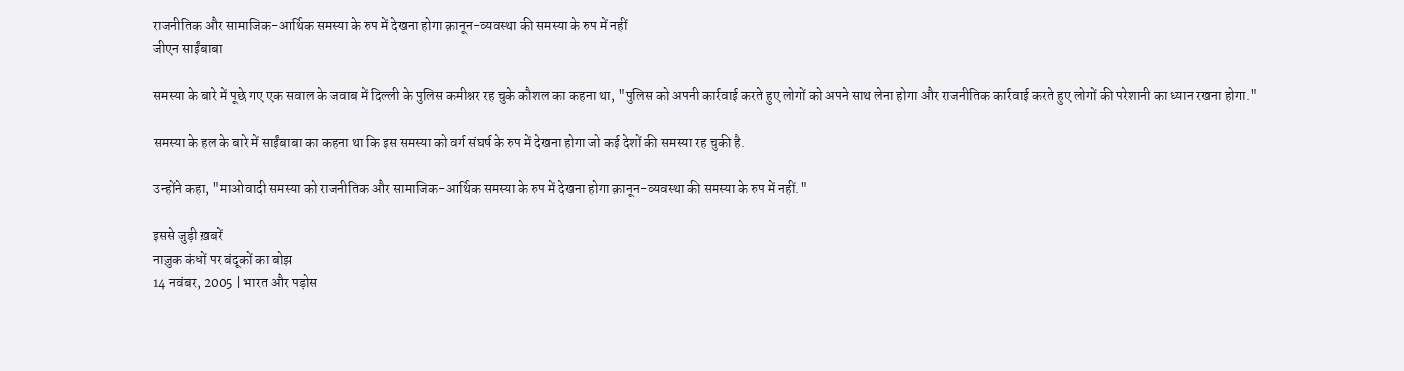राजनीतिक और सामाजिक-आर्थिक समस्या के रुप में देखना होगा क़ानून-व्यवस्था की समस्या के रुप में नहीं
जीएन साईंबाबा

समस्या के बारे में पूछे गए एक सवाल के जवाब में दिल्ली के पुलिस कमीश्नर रह चुके कौशल का कहना था, "पुलिस को अपनी कार्रवाई करते हुए लोगों को अपने साथ लेना होगा और राजनीतिक कार्रवाई करते हुए लोगों की परेशानी का ध्यान रखना होगा."

समस्या के हल के बारे में साईंबाबा का कहना था कि इस समस्या को वर्ग संघर्ष के रुप में देखना होगा जो कई देशों की समस्या रह चुकी है.

उन्होंने कहा, "माओवादी समस्या को राजनीतिक और सामाजिक-आर्थिक समस्या के रुप में देखना होगा क़ानून-व्यवस्था की समस्या के रुप में नहीं."

इससे जुड़ी ख़बरें
नाज़ुक कंधों पर बंदूकों का बोझ
14 नवंबर, 2005 | भारत और पड़ोस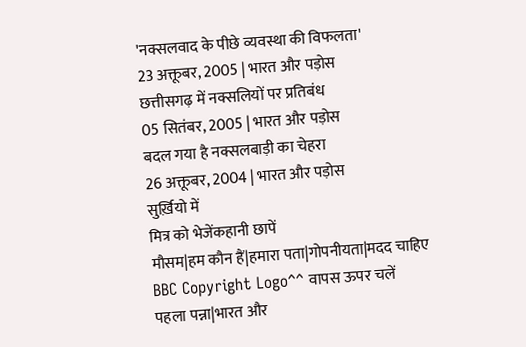'नक्सलवाद के पीछे व्यवस्था की विफलता'
23 अक्तूबर, 2005 | भारत और पड़ोस
छत्तीसगढ़ में नक्सलियों पर प्रतिबंध
05 सितंबर, 2005 | भारत और पड़ोस
बदल गया है नक्सलबाड़ी का चेहरा
26 अक्तूबर, 2004 | भारत और पड़ोस
सुर्ख़ियो में
मित्र को भेजेंकहानी छापें
मौसम|हम कौन हैं|हमारा पता|गोपनीयता|मदद चाहिए
BBC Copyright Logo^^ वापस ऊपर चलें
पहला पन्ना|भारत और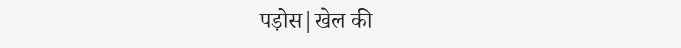पड़ोस|खेल की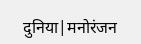दुनिया|मनोरंजन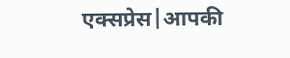एक्सप्रेस|आपकी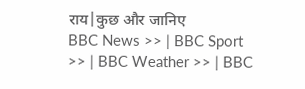राय|कुछ और जानिए
BBC News >> | BBC Sport >> | BBC Weather >> | BBC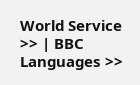World Service >> | BBC Languages >>